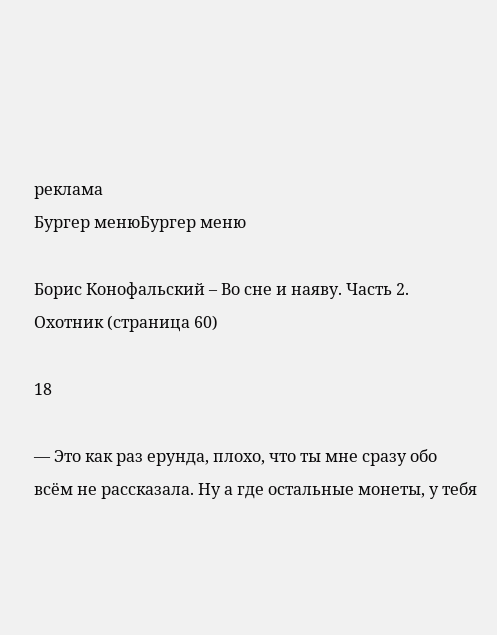реклама
Бургер менюБургер меню

Борис Конофальский – Во сне и наяву. Часть 2. Охотник (страница 60)

18

— Это как раз ерунда, плохо, что ты мне сразу обо всём не рассказала. Ну а где остальные монеты, у тебя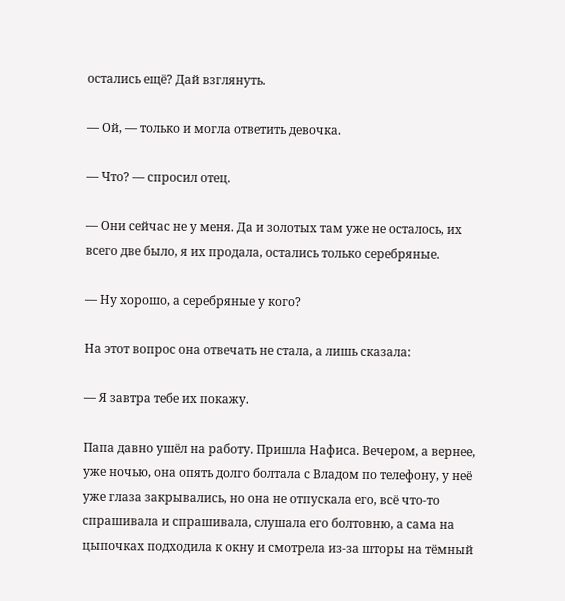остались ещё? Дай взглянуть.

— Ой, — только и могла ответить девочка.

— Что? — спросил отец.

— Они сейчас не у меня. Да и золотых там уже не осталось, их всего две было, я их продала, остались только серебряные.

— Ну хорошо, а серебряные у кого?

На этот вопрос она отвечать не стала, а лишь сказала:

— Я завтра тебе их покажу.

Папа давно ушёл на работу. Пришла Нафиса. Вечером, а вернее, уже ночью, она опять долго болтала с Владом по телефону, у неё уже глаза закрывались, но она не отпускала его, всё что-то спрашивала и спрашивала, слушала его болтовню, а сама на цыпочках подходила к окну и смотрела из-за шторы на тёмный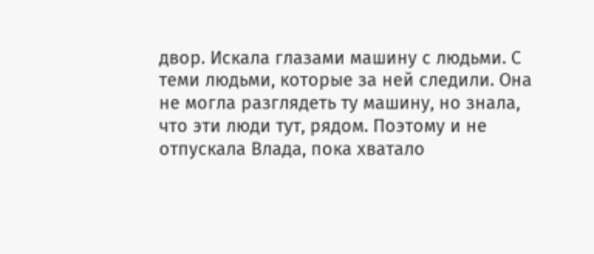двор. Искала глазами машину с людьми. С теми людьми, которые за ней следили. Она не могла разглядеть ту машину, но знала, что эти люди тут, рядом. Поэтому и не отпускала Влада, пока хватало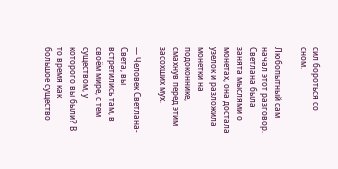сил бороться со сном.

Любопытный сам начал этот разговор. Светлана была занята мыслями о монетах, она достала узелок и разложила монетки на подоконнике, смахнув перед этим засохших мух.

— Человек Светлана-Света, вы встретились там, в своём мире, с тем существом, у которого вы были? В то время как большое существо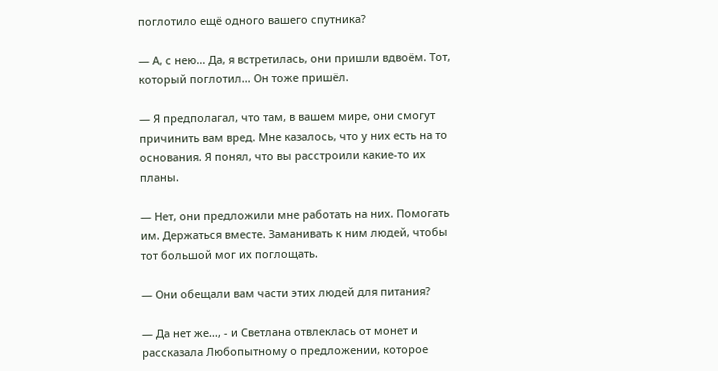поглотило ещё одного вашего спутника?

— А, с нею… Да, я встретилась, они пришли вдвоём. Тот, который поглотил… Он тоже пришёл.

— Я предполагал, что там, в вашем мире, они смогут причинить вам вред. Мне казалось, что у них есть на то основания. Я понял, что вы расстроили какие-то их планы.

— Нет, они предложили мне работать на них. Помогать им. Держаться вместе. Заманивать к ним людей, чтобы тот большой мог их поглощать.

— Они обещали вам части этих людей для питания?

— Да нет же…, - и Светлана отвлеклась от монет и рассказала Любопытному о предложении, которое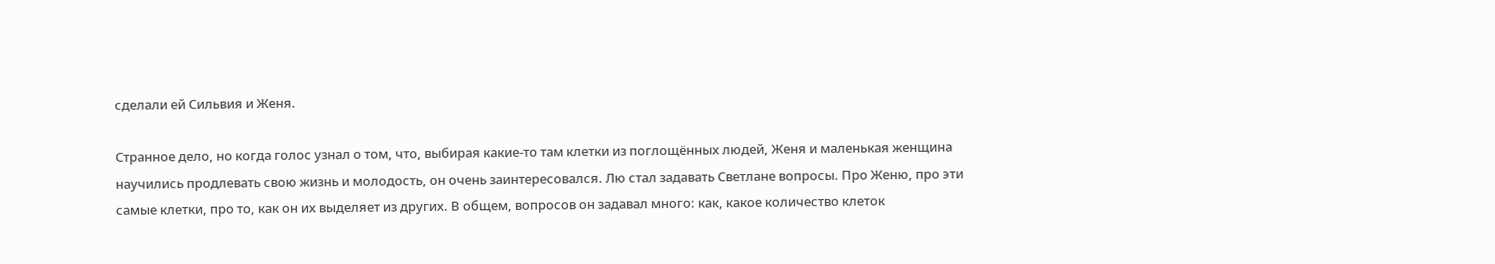сделали ей Сильвия и Женя.

Странное дело, но когда голос узнал о том, что, выбирая какие-то там клетки из поглощённых людей, Женя и маленькая женщина научились продлевать свою жизнь и молодость, он очень заинтересовался. Лю стал задавать Светлане вопросы. Про Женю, про эти самые клетки, про то, как он их выделяет из других. В общем, вопросов он задавал много: как, какое количество клеток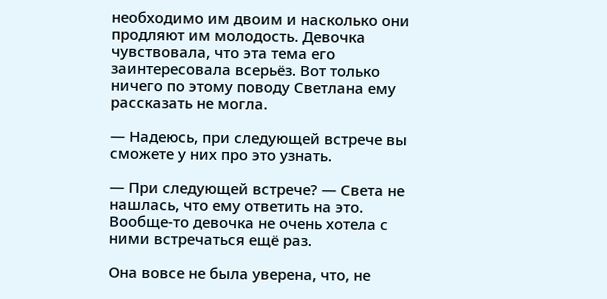необходимо им двоим и насколько они продляют им молодость. Девочка чувствовала, что эта тема его заинтересовала всерьёз. Вот только ничего по этому поводу Светлана ему рассказать не могла.

— Надеюсь, при следующей встрече вы сможете у них про это узнать.

— При следующей встрече? — Света не нашлась, что ему ответить на это. Вообще-то девочка не очень хотела с ними встречаться ещё раз.

Она вовсе не была уверена, что, не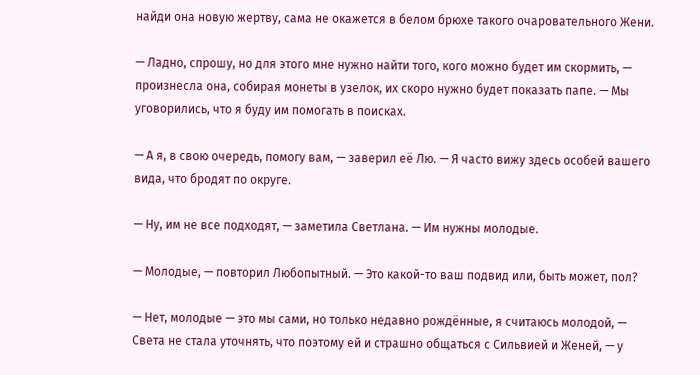найди она новую жертву, сама не окажется в белом брюхе такого очаровательного Жени.

— Ладно, спрошу, но для этого мне нужно найти того, кого можно будет им скормить, — произнесла она, собирая монеты в узелок, их скоро нужно будет показать папе. — Мы уговорились, что я буду им помогать в поисках.

— А я, в свою очередь, помогу вам, — заверил её Лю. — Я часто вижу здесь особей вашего вида, что бродят по округе.

— Ну, им не все подходят, — заметила Светлана. — Им нужны молодые.

— Молодые, — повторил Любопытный. — Это какой-то ваш подвид или, быть может, пол?

— Нет, молодые — это мы сами, но только недавно рождённые, я считаюсь молодой, — Света не стала уточнять, что поэтому ей и страшно общаться с Сильвией и Женей, — у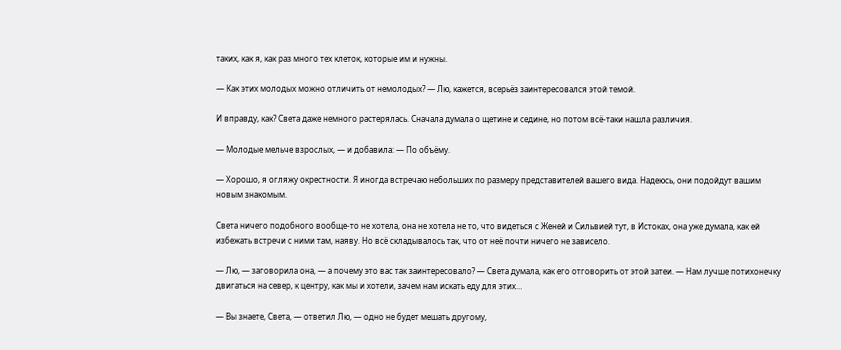таких, как я, как раз много тех клеток, которые им и нужны.

— Как этих молодых можно отличить от немолодых? — Лю, кажется, всерьёз заинтересовался этой темой.

И вправду, как? Света даже немного растерялась. Сначала думала о щетине и седине, но потом всё-таки нашла различия.

— Молодые мельче взрослых, — и добавила: — По объёму.

— Хорошо, я огляжу окрестности. Я иногда встречаю небольших по размеру представителей вашего вида. Надеюсь, они подойдут вашим новым знакомым.

Света ничего подобного вообще-то не хотела, она не хотела не то, что видеться с Женей и Сильвией тут, в Истоках, она уже думала, как ей избежать встречи с ними там, наяву. Но всё складывалось так, что от неё почти ничего не зависело.

— Лю, — заговорила она, — а почему это вас так заинтересовало? — Света думала, как его отговорить от этой затеи. — Нам лучше потихонечку двигаться на север, к центру, как мы и хотели, зачем нам искать еду для этих…

— Вы знаете, Света, — ответил Лю, — одно не будет мешать другому,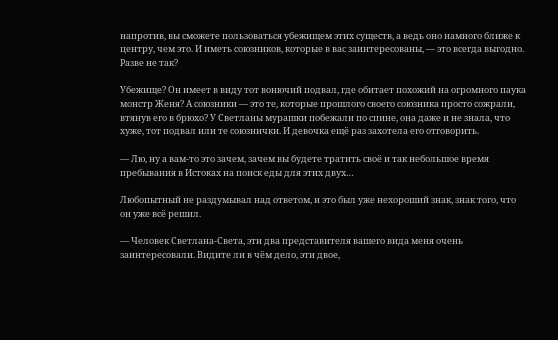напротив, вы сможете пользоваться убежищем этих существ, а ведь оно намного ближе к центру, чем это. И иметь союзников, которые в вас заинтересованы, — это всегда выгодно. Разве не так?

Убежище? Он имеет в виду тот вонючий подвал, где обитает похожий на огромного паука монстр Женя? А союзники — это те, которые прошлого своего союзника просто сожрали, втянув его в брюхо? У Светланы мурашки побежали по спине, она даже и не знала, что хуже, тот подвал или те союзнички. И девочка ещё раз захотела его отговорить.

— Лю, ну а вам-то это зачем, зачем вы будете тратить своё и так небольшое время пребывания в Истоках на поиск еды для этих двух…

Любопытный не раздумывал над ответом, и это был уже нехороший знак, знак того, что он уже всё решил.

— Человек Светлана-Света, эти два представителя вашего вида меня очень заинтересовали. Видите ли в чём дело, эти двое,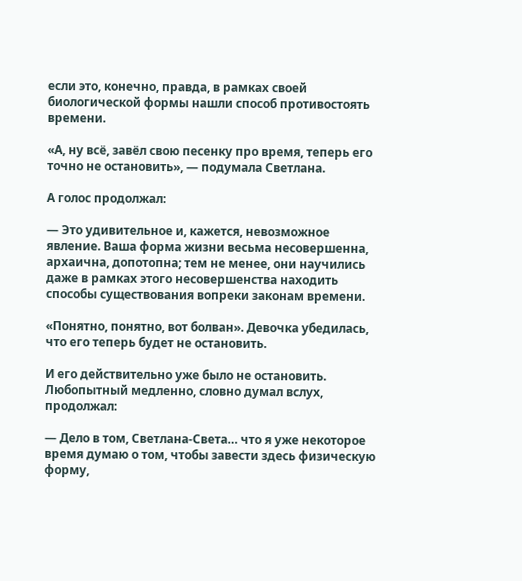если это, конечно, правда, в рамках своей биологической формы нашли способ противостоять времени.

«А, ну всё, завёл свою песенку про время, теперь его точно не остановить», — подумала Светлана.

А голос продолжал:

— Это удивительное и, кажется, невозможное явление. Ваша форма жизни весьма несовершенна, архаична, допотопна; тем не менее, они научились даже в рамках этого несовершенства находить способы существования вопреки законам времени.

«Понятно, понятно, вот болван». Девочка убедилась, что его теперь будет не остановить.

И его действительно уже было не остановить. Любопытный медленно, словно думал вслух, продолжал:

— Дело в том, Светлана-Света… что я уже некоторое время думаю о том, чтобы завести здесь физическую форму,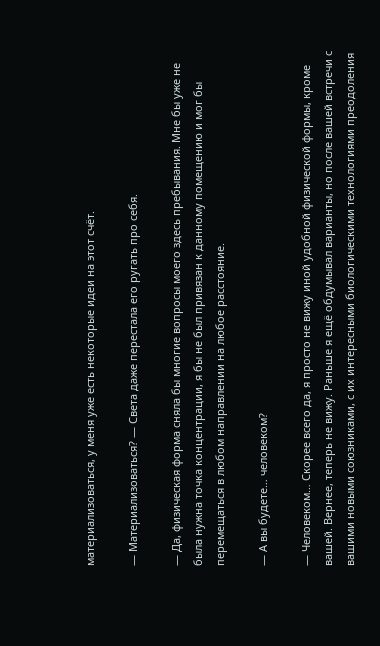материализоваться, у меня уже есть некоторые идеи на этот счёт.

— Материализоваться? — Света даже перестала его ругать про себя.

— Да, физическая форма сняла бы многие вопросы моего здесь пребывания. Мне бы уже не была нужна точка концентрации, я бы не был привязан к данному помещению и мог бы перемещаться в любом направлении на любое расстояние.

— А вы будете… человеком?

— Человеком… Скорее всего да, я просто не вижу иной удобной физической формы, кроме вашей. Вернее, теперь не вижу. Раньше я ещё обдумывал варианты, но после вашей встречи с вашими новыми союзниками, с их интересными биологическими технологиями преодоления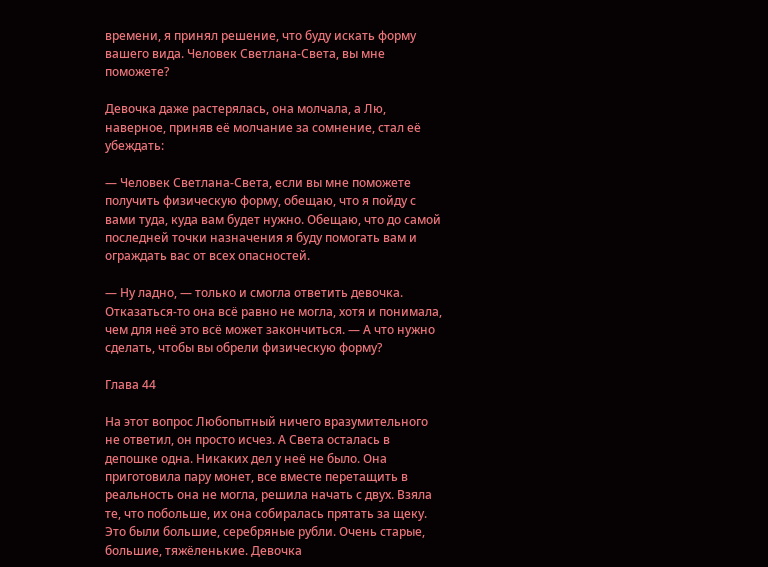времени, я принял решение, что буду искать форму вашего вида. Человек Светлана-Света, вы мне поможете?

Девочка даже растерялась, она молчала, а Лю, наверное, приняв её молчание за сомнение, стал её убеждать:

— Человек Светлана-Света, если вы мне поможете получить физическую форму, обещаю, что я пойду с вами туда, куда вам будет нужно. Обещаю, что до самой последней точки назначения я буду помогать вам и ограждать вас от всех опасностей.

— Ну ладно, — только и смогла ответить девочка. Отказаться-то она всё равно не могла, хотя и понимала, чем для неё это всё может закончиться. — А что нужно сделать, чтобы вы обрели физическую форму?

Глава 44

На этот вопрос Любопытный ничего вразумительного не ответил, он просто исчез. А Света осталась в депошке одна. Никаких дел у неё не было. Она приготовила пару монет, все вместе перетащить в реальность она не могла, решила начать с двух. Взяла те, что побольше, их она собиралась прятать за щеку. Это были большие, серебряные рубли. Очень старые, большие, тяжёленькие. Девочка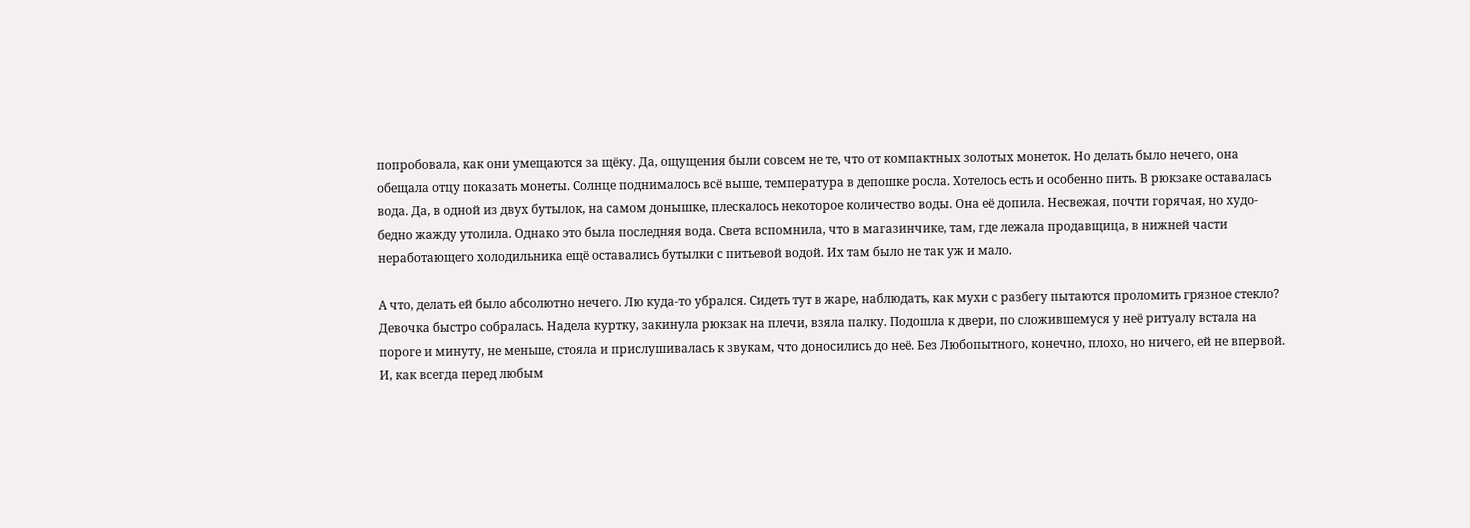попробовала, как они умещаются за щёку. Да, ощущения были совсем не те, что от компактных золотых монеток. Но делать было нечего, она обещала отцу показать монеты. Солнце поднималось всё выше, температура в депошке росла. Хотелось есть и особенно пить. В рюкзаке оставалась вода. Да, в одной из двух бутылок, на самом донышке, плескалось некоторое количество воды. Она её допила. Несвежая, почти горячая, но худо-бедно жажду утолила. Однако это была последняя вода. Света вспомнила, что в магазинчике, там, где лежала продавщица, в нижней части неработающего холодильника ещё оставались бутылки с питьевой водой. Их там было не так уж и мало.

А что, делать ей было абсолютно нечего. Лю куда-то убрался. Сидеть тут в жаре, наблюдать, как мухи с разбегу пытаются проломить грязное стекло? Девочка быстро собралась. Надела куртку, закинула рюкзак на плечи, взяла палку. Подошла к двери, по сложившемуся у неё ритуалу встала на пороге и минуту, не меньше, стояла и прислушивалась к звукам, что доносились до неё. Без Любопытного, конечно, плохо, но ничего, ей не впервой. И, как всегда перед любым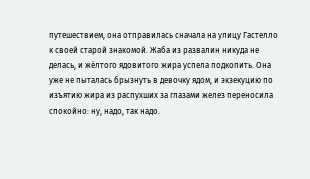путешествием, она отправилась сначала на улицу Гастелло к своей старой знакомой. Жаба из развалин никуда не делась, и жёлтого ядовитого жира успела подкопить. Она уже не пыталась брызнуть в девочку ядом, и экзекуцию по изъятию жира из распухших за глазами желез переносила спокойно: ну, надо, так надо.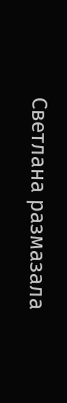Светлана размазала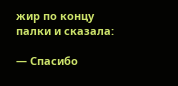жир по концу палки и сказала:

— Спасибо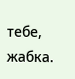тебе, жабка.